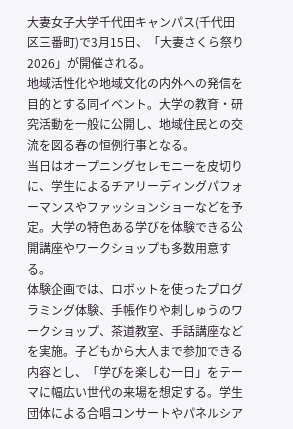大妻女子大学千代田キャンパス(千代田区三番町)で3月15日、「大妻さくら祭り2026」が開催される。
地域活性化や地域文化の内外への発信を目的とする同イベント。大学の教育・研究活動を一般に公開し、地域住民との交流を図る春の恒例行事となる。
当日はオープニングセレモニーを皮切りに、学生によるチアリーディングパフォーマンスやファッションショーなどを予定。大学の特色ある学びを体験できる公開講座やワークショップも多数用意する。
体験企画では、ロボットを使ったプログラミング体験、手帳作りや刺しゅうのワークショップ、茶道教室、手話講座などを実施。子どもから大人まで参加できる内容とし、「学びを楽しむ一日」をテーマに幅広い世代の来場を想定する。学生団体による合唱コンサートやパネルシア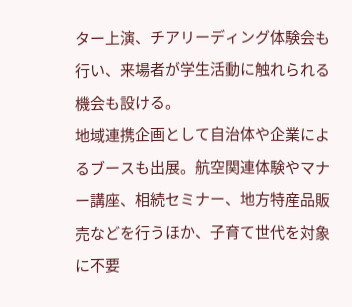ター上演、チアリーディング体験会も行い、来場者が学生活動に触れられる機会も設ける。
地域連携企画として自治体や企業によるブースも出展。航空関連体験やマナー講座、相続セミナー、地方特産品販売などを行うほか、子育て世代を対象に不要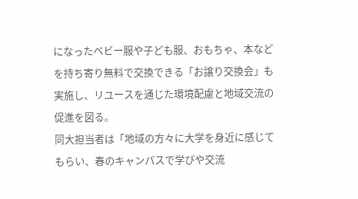になったベビー服や子ども服、おもちゃ、本などを持ち寄り無料で交換できる「お譲り交換会」も実施し、リユースを通じた環境配慮と地域交流の促進を図る。
同大担当者は「地域の方々に大学を身近に感じてもらい、春のキャンパスで学びや交流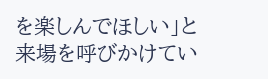を楽しんでほしい」と来場を呼びかけてい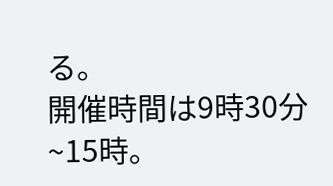る。
開催時間は9時30分~15時。